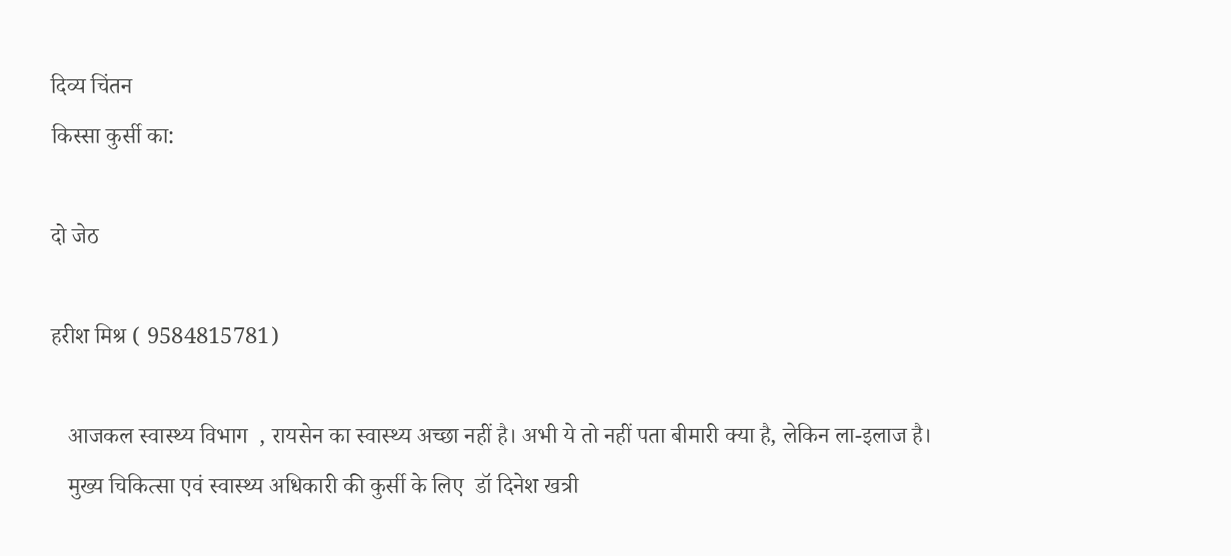दिव्य चिंतन
किस्सा कुर्सी का:

दो जेठ

हरीश मिश्र ( 9584815781)

   आजकल स्वास्थ्य विभाग  , रायसेन का स्वास्थ्य अच्छा नहीं है। अभी ये तो नहीं पता बीमारी क्या है, लेकिन ला-इलाज है।
   मुख्य चिकित्सा एवं स्वास्थ्य अधिकारी की कुर्सी के लिए  डॉ दिनेश खत्री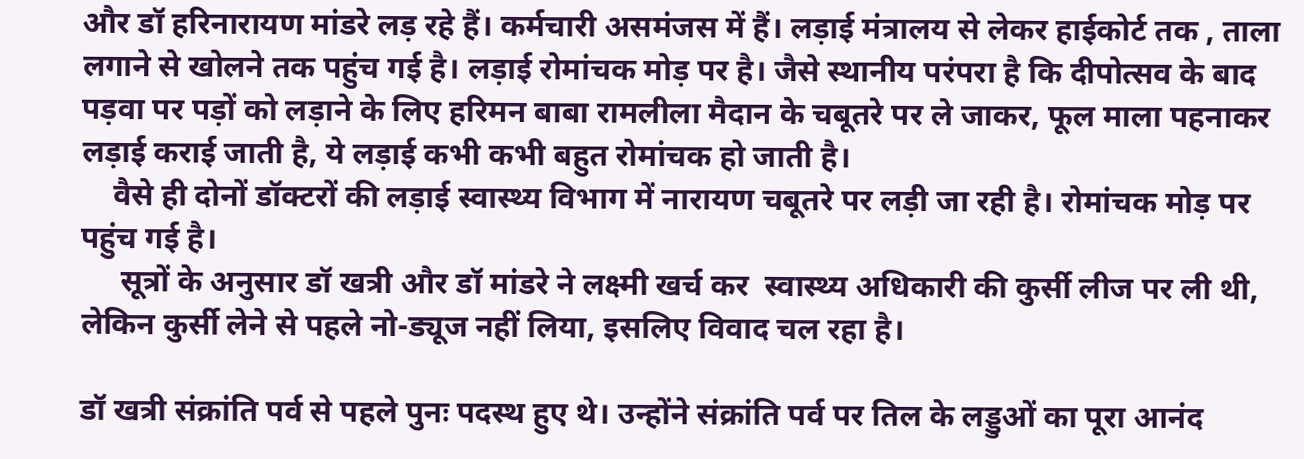और डॉ हरिनारायण मांडरे लड़ रहे हैं। कर्मचारी असमंजस में हैं। लड़ाई मंत्रालय से लेकर हाईकोर्ट तक , ताला लगाने से खोलने तक पहुंच गई है। लड़ाई रोमांचक मोड़ पर है। जैसे स्थानीय परंपरा है कि दीपोत्सव के बाद पड़वा पर पड़ों को लड़ाने के लिए हरिमन बाबा रामलीला मैदान के चबूतरे पर ले जाकर, फूल माला पहनाकर लड़ाई कराई जाती है, ये लड़ाई कभी कभी बहुत रोमांचक हो जाती है।
    वैसे ही दोनों डॉक्टरों की लड़ाई स्वास्थ्य विभाग में नारायण चबूतरे पर लड़ी जा रही है। रोमांचक मोड़ पर पहुंच गई है।
     सूत्रों के अनुसार डॉ खत्री और डॉ मांडरे ने लक्ष्मी खर्च कर  स्वास्थ्य अधिकारी की कुर्सी लीज पर ली थी, लेकिन कुर्सी लेने से पहले नो-ड्यूज नहीं लिया, इसलिए विवाद चल रहा है।

डॉ खत्री संक्रांति पर्व से पहले पुनः पदस्थ हुए थे। उन्होंने संक्रांति पर्व पर तिल के लड्डुओं का पूरा आनंद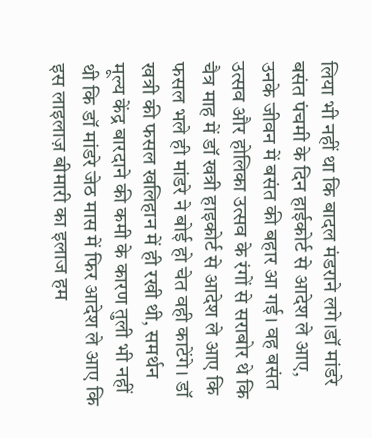लिया भी नहीं था कि बादल मंडराने लगे।डॉ मांडरे बसंत पंचमी के दिन हाईकोर्ट से आदेश ले आए, उनके जीवन में बसंत की बहार आ गई। वह बसंत उत्सव और होलिका उत्सव के रंगों से सराबोर थे कि चैत्र माह में डॉ खत्री हाइकोर्ट से आदेश ले आए कि फसल भले ही मांडरे ने बोई हो चेत वही काटेंगे। डॉ खत्री की फसल खलिहान में ही रखी थी, समर्थन मूल्य केंद्र बारदाने की कमी के कारण तुली भी नहीं थी कि डॉ मांडरे जेठ मास में फिर आदेश ले आए कि इस लाइलाज़ बीमारी का इलाज हम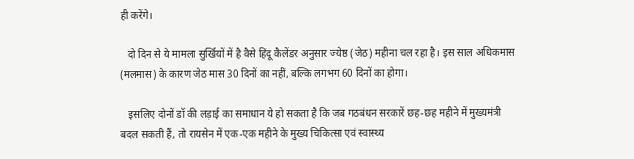ही करेंगे।

   दो दिन से ये मामला सुर्खियों में है वैसे हिंदू कैलेंडर अनुसार ज्येष्ठ (जेठ) महीना चल रहा है। इस साल अधिकमास (मलमास) के कारण जेठ मास 30 दिनों का नहीं, बल्कि लगभग 60 दिनों का होगा।

   इसलिए दोनों डॉ की लड़ाई का समाधान ये हो सकता है कि जब गठबंधन सरकारें छह-छह महीने में मुख्यमंत्री बदल सकती हैं, तो रायसेन में एक-एक महीने के मुख्य चिकित्सा एवं स्वास्थ्य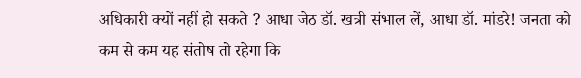अधिकारी क्यों नहीं हो सकते ? आधा जेठ डॉ. खत्री संभाल लें, आधा डॉ. मांडरे! जनता को कम से कम यह संतोष तो रहेगा कि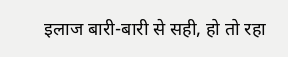इलाज बारी-बारी से सही, हो तो रहा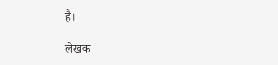है।

लेखक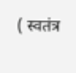( स्वतंत्र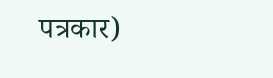पत्रकार)